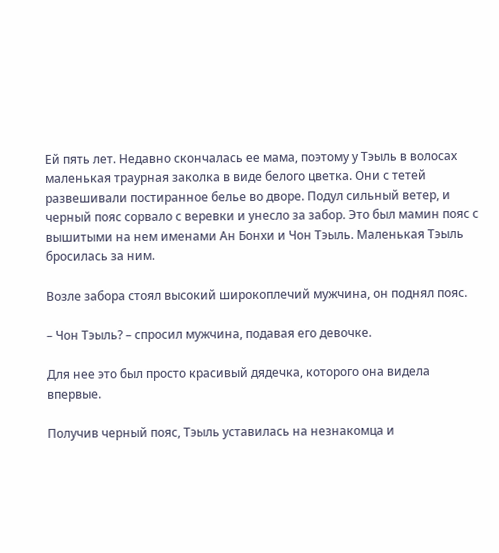Ей пять лет. Недавно скончалась ее мама, поэтому у Тэыль в волосах маленькая траурная заколка в виде белого цветка. Они с тетей развешивали постиранное белье во дворе. Подул сильный ветер, и черный пояс сорвало с веревки и унесло за забор. Это был мамин пояс с вышитыми на нем именами Ан Бонхи и Чон Тэыль. Маленькая Тэыль бросилась за ним.

Возле забора стоял высокий широкоплечий мужчина, он поднял пояс.

– Чон Тэыль? – спросил мужчина, подавая его девочке.

Для нее это был просто красивый дядечка, которого она видела впервые.

Получив черный пояс, Тэыль уставилась на незнакомца и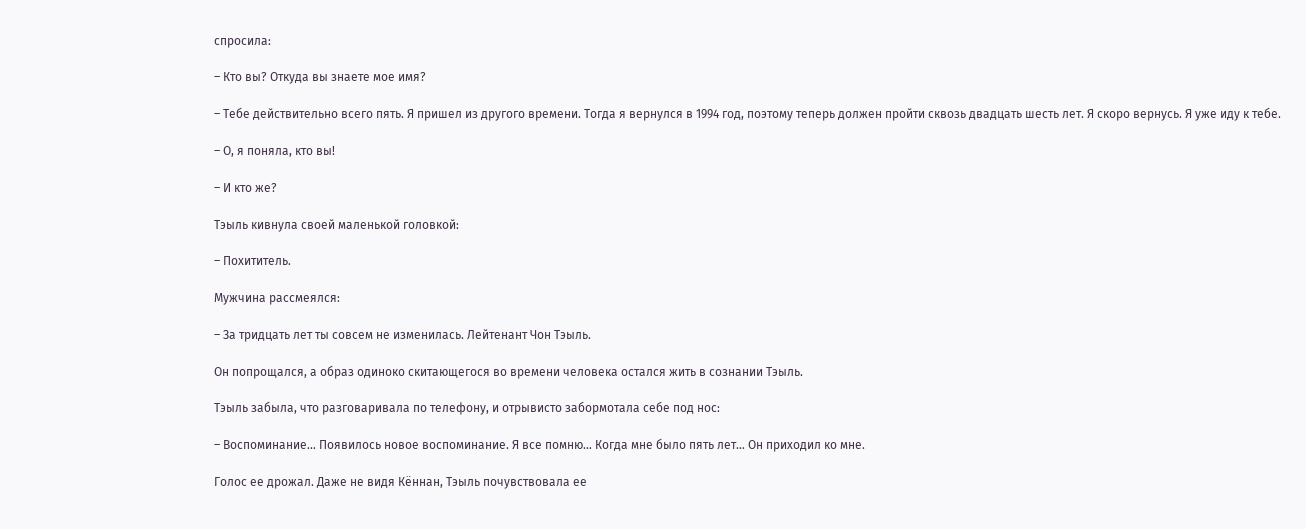спросила:

– Кто вы? Откуда вы знаете мое имя?

– Тебе действительно всего пять. Я пришел из другого времени. Тогда я вернулся в 1994 год, поэтому теперь должен пройти сквозь двадцать шесть лет. Я скоро вернусь. Я уже иду к тебе.

– О, я поняла, кто вы!

– И кто же?

Тэыль кивнула своей маленькой головкой:

– Похититель.

Мужчина рассмеялся:

– За тридцать лет ты совсем не изменилась. Лейтенант Чон Тэыль.

Он попрощался, а образ одиноко скитающегося во времени человека остался жить в сознании Тэыль.

Тэыль забыла, что разговаривала по телефону, и отрывисто забормотала себе под нос:

– Воспоминание… Появилось новое воспоминание. Я все помню… Когда мне было пять лет… Он приходил ко мне.

Голос ее дрожал. Даже не видя Кённан, Тэыль почувствовала ее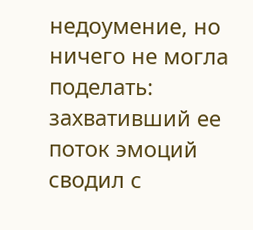недоумение, но ничего не могла поделать: захвативший ее поток эмоций сводил с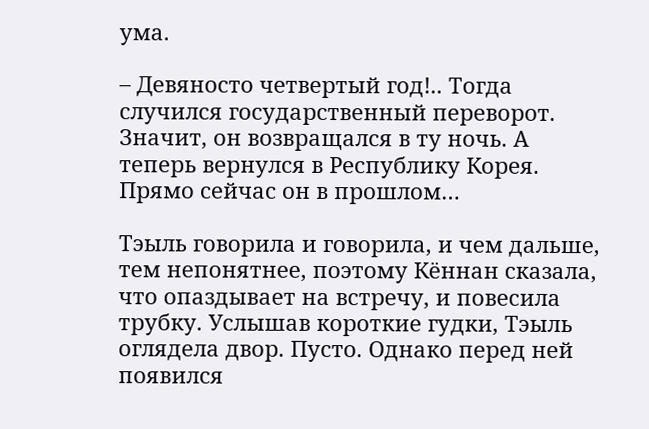ума.

– Девяносто четвертый год!.. Тогда случился государственный переворот. Значит, он возвращался в ту ночь. А теперь вернулся в Республику Корея. Прямо сейчас он в прошлом…

Тэыль говорила и говорила, и чем дальше, тем непонятнее, поэтому Кённан сказала, что опаздывает на встречу, и повесила трубку. Услышав короткие гудки, Тэыль оглядела двор. Пусто. Однако перед ней появился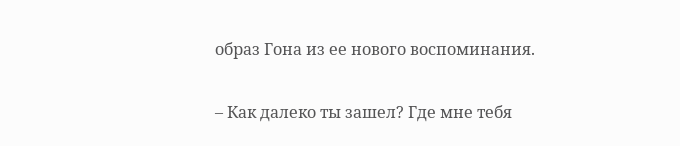образ Гона из ее нового воспоминания.

– Как далеко ты зашел? Где мне тебя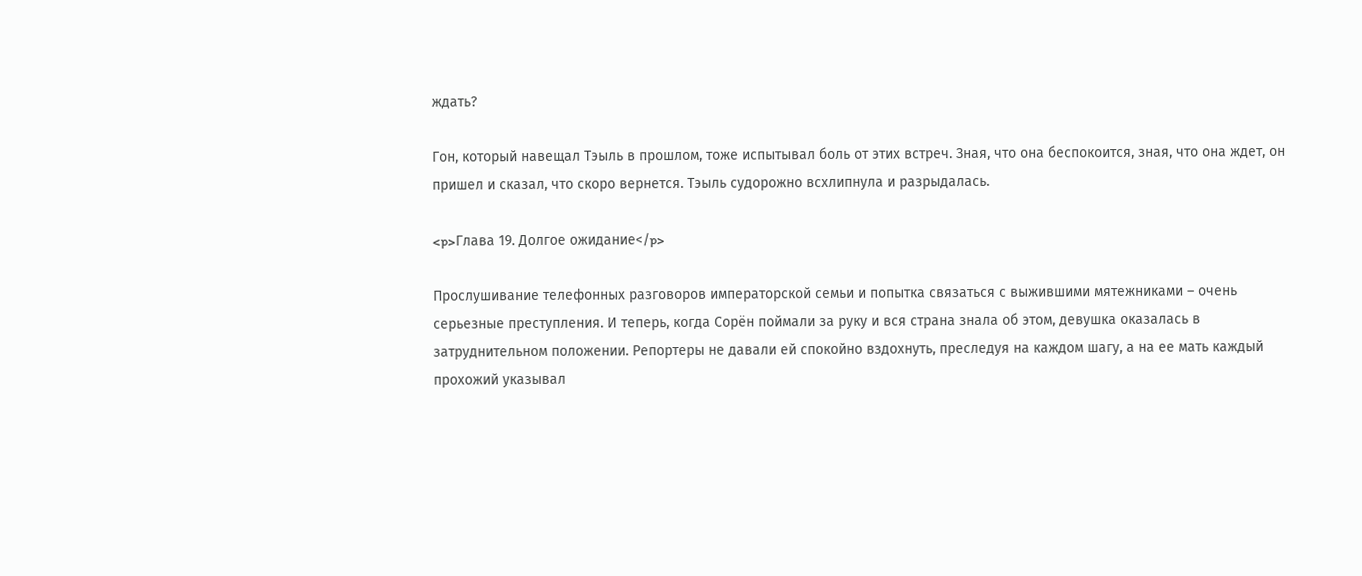ждать?

Гон, который навещал Тэыль в прошлом, тоже испытывал боль от этих встреч. Зная, что она беспокоится, зная, что она ждет, он пришел и сказал, что скоро вернется. Тэыль судорожно всхлипнула и разрыдалась.

<p>Глава 19. Долгое ожидание</p>

Прослушивание телефонных разговоров императорской семьи и попытка связаться с выжившими мятежниками – очень серьезные преступления. И теперь, когда Сорён поймали за руку и вся страна знала об этом, девушка оказалась в затруднительном положении. Репортеры не давали ей спокойно вздохнуть, преследуя на каждом шагу, а на ее мать каждый прохожий указывал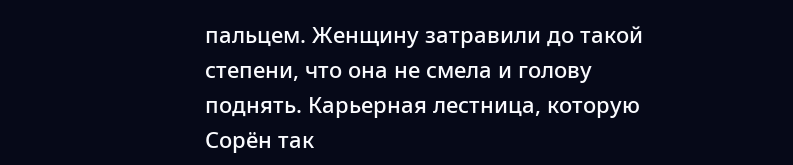пальцем. Женщину затравили до такой степени, что она не смела и голову поднять. Карьерная лестница, которую Сорён так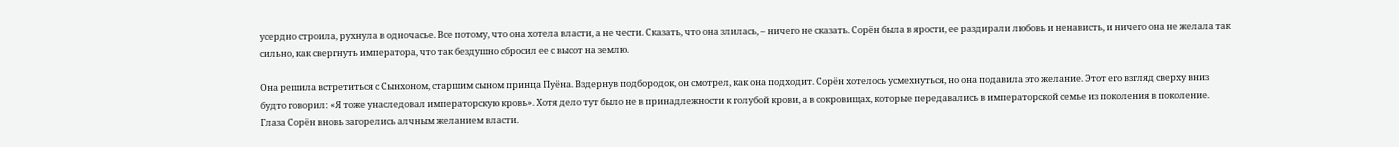усердно строила, рухнула в одночасье. Все потому, что она хотела власти, а не чести. Сказать, что она злилась, – ничего не сказать. Сорён была в ярости, ее раздирали любовь и ненависть, и ничего она не желала так сильно, как свергнуть императора, что так бездушно сбросил ее с высот на землю.

Она решила встретиться с Сынхоном, старшим сыном принца Пуёна. Вздернув подбородок, он смотрел, как она подходит. Сорён хотелось усмехнуться, но она подавила это желание. Этот его взгляд сверху вниз будто говорил: «Я тоже унаследовал императорскую кровь». Хотя дело тут было не в принадлежности к голубой крови, а в сокровищах, которые передавались в императорской семье из поколения в поколение. Глаза Сорён вновь загорелись алчным желанием власти.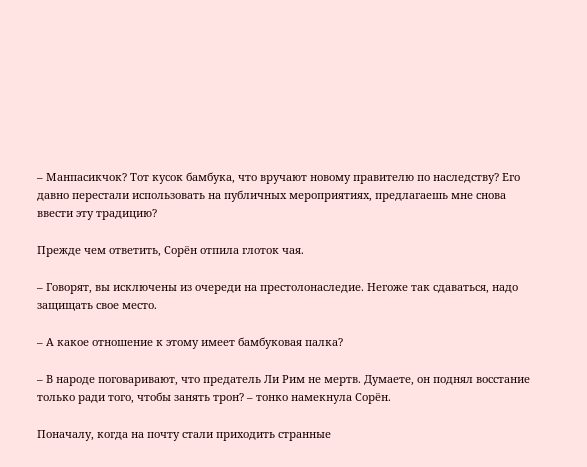– Манпасикчок? Тот кусок бамбука, что вручают новому правителю по наследству? Его давно перестали использовать на публичных мероприятиях, предлагаешь мне снова ввести эту традицию?

Прежде чем ответить, Сорён отпила глоток чая.

– Говорят, вы исключены из очереди на престолонаследие. Негоже так сдаваться, надо защищать свое место.

– А какое отношение к этому имеет бамбуковая палка?

– В народе поговаривают, что предатель Ли Рим не мертв. Думаете, он поднял восстание только ради того, чтобы занять трон? – тонко намекнула Сорён.

Поначалу, когда на почту стали приходить странные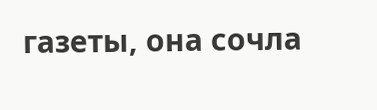газеты, она сочла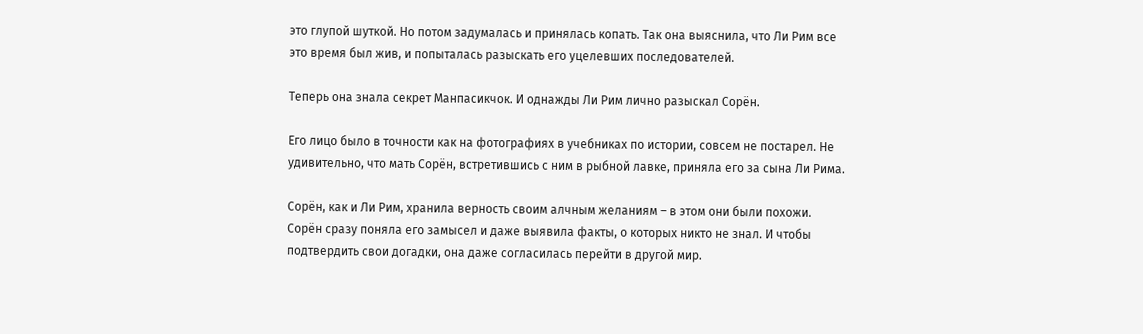это глупой шуткой. Но потом задумалась и принялась копать. Так она выяснила, что Ли Рим все это время был жив, и попыталась разыскать его уцелевших последователей.

Теперь она знала секрет Манпасикчок. И однажды Ли Рим лично разыскал Сорён.

Его лицо было в точности как на фотографиях в учебниках по истории, совсем не постарел. Не удивительно, что мать Сорён, встретившись с ним в рыбной лавке, приняла его за сына Ли Рима.

Сорён, как и Ли Рим, хранила верность своим алчным желаниям – в этом они были похожи. Сорён сразу поняла его замысел и даже выявила факты, о которых никто не знал. И чтобы подтвердить свои догадки, она даже согласилась перейти в другой мир.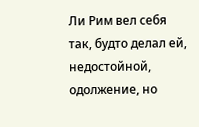Ли Рим вел себя так, будто делал ей, недостойной, одолжение, но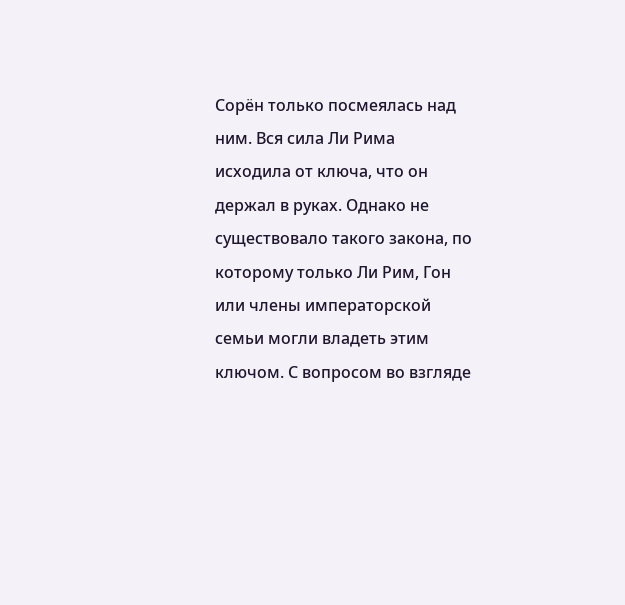Сорён только посмеялась над ним. Вся сила Ли Рима исходила от ключа, что он держал в руках. Однако не существовало такого закона, по которому только Ли Рим, Гон или члены императорской семьи могли владеть этим ключом. С вопросом во взгляде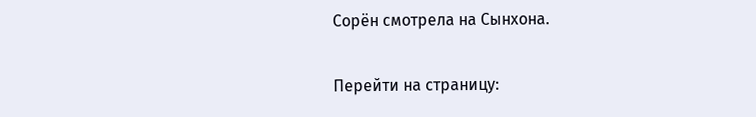Сорён смотрела на Сынхона.

Перейти на страницу: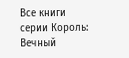Все книги серии Король: Вечный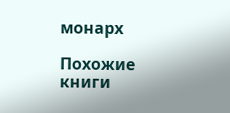монарх

Похожие книги